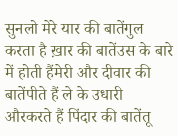सुनलो मेरे यार की बातेंगुल करता है ख़ार की बातेंउस के बारे में होती हैंमेरी और दीवार की बातेंपीते हैं ले के उधारी औरकरते हैं पिंदार की बातेंतू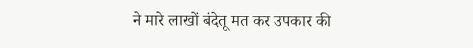ने मारे लाखों बंदेतू मत कर उपकार की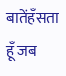बातेंहँसता हूँ जब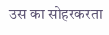उस का सोहरकरता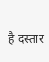है दस्तार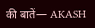की बातें— AKASH